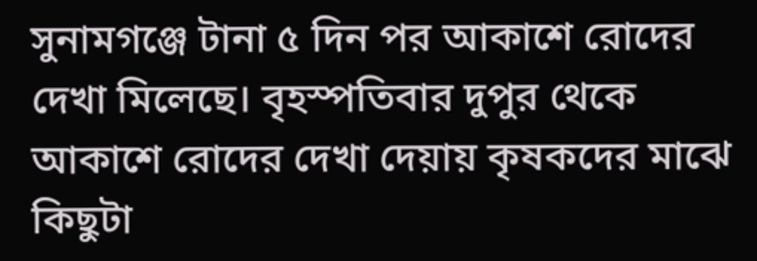সুনামগঞ্জে টানা ৫ দিন পর আকাশে রোদের দেখা মিলেছে। বৃহস্পতিবার দুপুর থেকে আকাশে রোদের দেখা দেয়ায় কৃষকদের মাঝে কিছুটা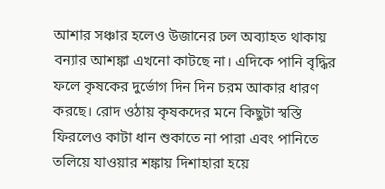আশার সঞ্চার হলেও উজানের ঢল অব্যাহত থাকায় বন্যার আশঙ্কা এখনো কাটছে না। এদিকে পানি বৃদ্ধির ফলে কৃষকের দুর্ভোগ দিন দিন চরম আকার ধারণ করছে। রোদ ওঠায় কৃষকদের মনে কিছুটা স্বস্তি ফিরলেও কাটা ধান শুকাতে না পারা এবং পানিতে তলিয়ে যাওয়ার শঙ্কায় দিশাহারা হয়ে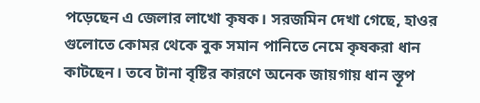পড়েছেন এ জেলার লাখো কৃষক। সরজমিন দেখা গেছে, হাওর গুলোতে কোমর থেকে বুক সমান পানিতে নেমে কৃষকরা ধান কাটছেন। তবে টানা বৃষ্টির কারণে অনেক জায়গায় ধান স্তূপ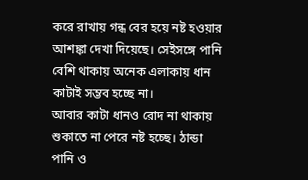করে রাখায় গন্ধ বের হয়ে নষ্ট হওয়ার আশঙ্কা দেখা দিয়েছে। সেইসঙ্গে পানি বেশি থাকায় অনেক এলাকায় ধান কাটাই সম্ভব হচ্ছে না।
আবার কাটা ধানও রোদ না থাকায় শুকাতে না পেরে নষ্ট হচ্ছে। ঠান্ডা পানি ও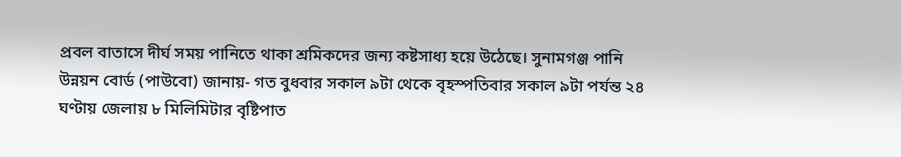প্রবল বাতাসে দীর্ঘ সময় পানিতে থাকা শ্রমিকদের জন্য কষ্টসাধ্য হয়ে উঠেছে। সুনামগঞ্জ পানি উন্নয়ন বোর্ড (পাউবো) জানায়- গত বুধবার সকাল ৯টা থেকে বৃহস্পতিবার সকাল ৯টা পর্যন্ত ২৪ ঘণ্টায় জেলায় ৮ মিলিমিটার বৃষ্টিপাত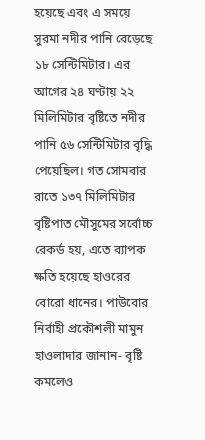হয়েছে এবং এ সময়ে সুরমা নদীর পানি বেড়েছে ১৮ সেন্টিমিটার। এর আগের ২৪ ঘণ্টায় ২২ মিলিমিটার বৃষ্টিতে নদীর পানি ৫৬ সেন্টিমিটার বৃদ্ধি পেয়েছিল। গত সোমবার রাতে ১৩৭ মিলিমিটার বৃষ্টিপাত মৌসুমের সর্বোচ্চ রেকর্ড হয়, এতে ব্যাপক ক্ষতি হয়েছে হাওরের বোরো ধানের। পাউবোর নির্বাহী প্রকৌশলী মামুন হাওলাদার জানান- বৃষ্টি কমলেও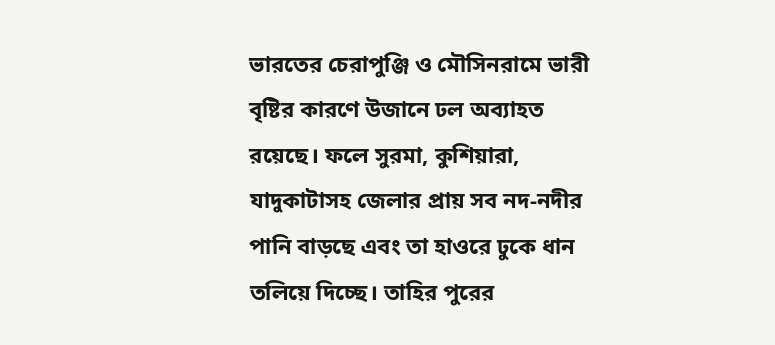ভারতের চেরাপুঞ্জি ও মৌসিনরামে ভারী বৃষ্টির কারণে উজানে ঢল অব্যাহত রয়েছে। ফলে সুরমা, কুশিয়ারা, যাদুকাটাসহ জেলার প্রায় সব নদ-নদীর পানি বাড়ছে এবং তা হাওরে ঢুকে ধান তলিয়ে দিচ্ছে। তাহির পুরের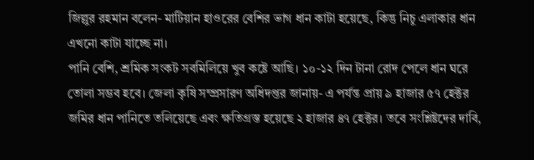জিল্লুর রহমান বলেন- মাটিয়ান হাওরের বেশির ভাগ ধান কাটা হয়েছে, কিন্তু নিচু এলাকার ধান এখনো কাটা যাচ্ছে না।
পানি বেশি, শ্রমিক সংকট সবমিলিয়ে খুব কষ্টে আছি। ১০-১২ দিন টানা রোদ পেলে ধান ঘরে তোলা সম্ভব হবে। জেলা কৃষি সম্প্রসারণ অধিদপ্তর জানায়- এ পর্যন্ত প্রায় ৯ হাজার ৫৭ হেক্টর জমির ধান পানিতে তলিয়েছে এবং ক্ষতিগ্রস্ত হয়েছে ২ হাজার ৪৭ হেক্টর। তবে সংশ্লিষ্টদের দাবি,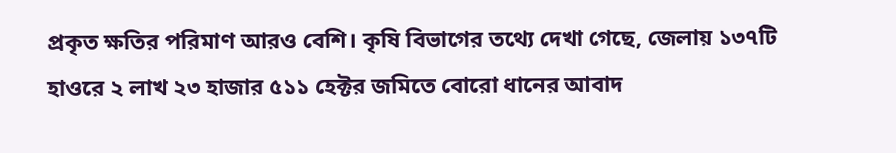প্রকৃত ক্ষতির পরিমাণ আরও বেশি। কৃষি বিভাগের তথ্যে দেখা গেছে, জেলায় ১৩৭টি হাওরে ২ লাখ ২৩ হাজার ৫১১ হেক্টর জমিতে বোরো ধানের আবাদ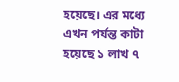হয়েছে। এর মধ্যে এখন পর্যন্ত কাটা হয়েছে ১ লাখ ৭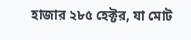হাজার ২৮৫ হেক্টর, যা মোট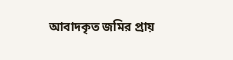আবাদকৃত জমির প্রায়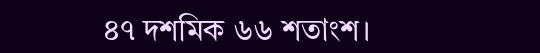৪৭ দশমিক ৬৬ শতাংশ।